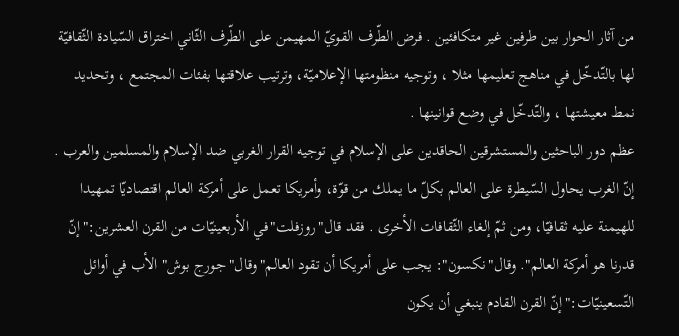من آثار الحوار بين طرفين غير متكافئين . فرض الطّرف القويّ المهيمن على الطّرف الثّاني اختراق السّيادة الثّقافيّة لها بالتّدخّل في مناهج تعليمها مثلا ، وتوجيه منظومتها الإعلاميّة، وترتيب علاقتها بفئات المجتمع ، وتحديد نمط معيشتها ، والتّدخّل في وضع قوانينها .
عظم دور الباحثين والمستشرقين الحاقدين على الإسلام في توجيه القرار الغربي ضد الإسلام والمسلمين والعرب .
إنّ الغرب يحاول السّيطرة على العالم بكلّ ما يملك من قوّة، وأمريكا تعمل على أمركة العالم اقتصاديّا تمهيدا للهيمنة عليه ثقافيّا، ومن ثمّ إلغاء الثّقافات الأخرى . فقد قال"روزفلت"في الأربعينيّات من القرن العشرين:"إنّ قدرنا هو أمركة العالم". وقال"نكسون": يجب على أمريكا أن تقود العالم"وقال"جورج بوش"الأب في أوائل التّسعينيّات:"إنّ القرن القادم ينبغي أن يكون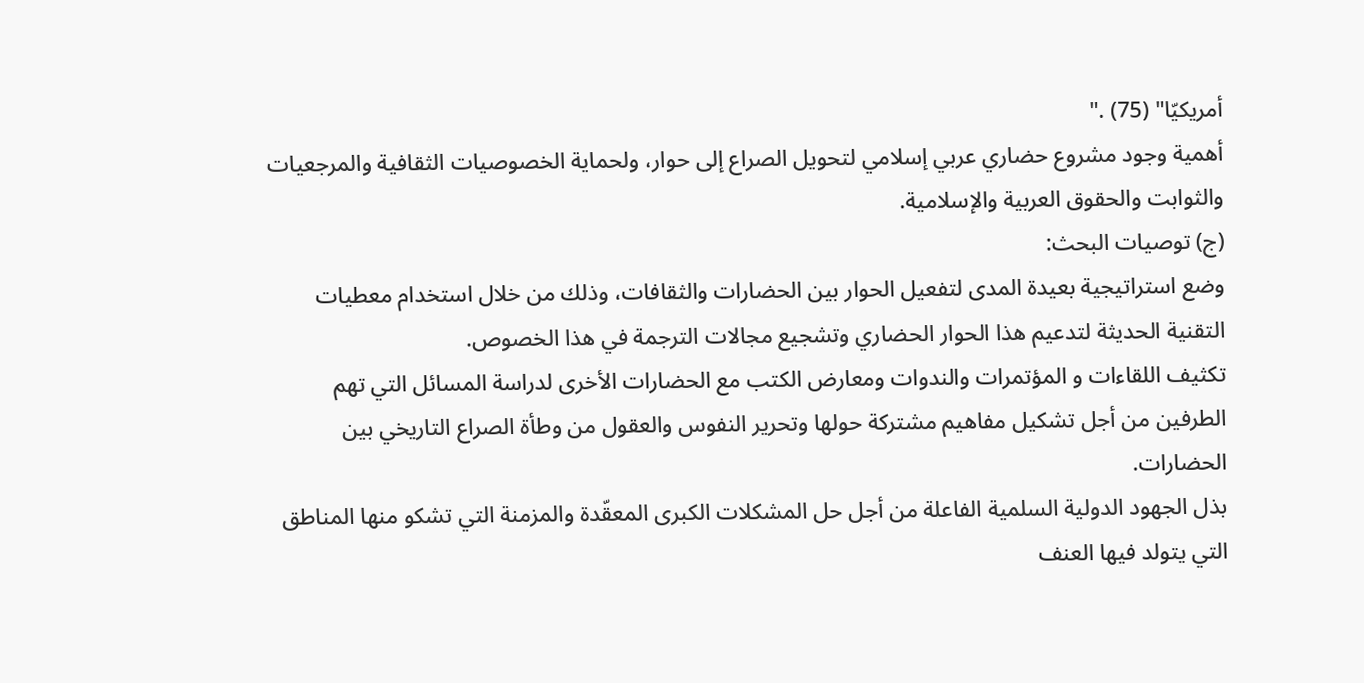أمريكيّا" (75) ."
أهمية وجود مشروع حضاري عربي إسلامي لتحويل الصراع إلى حوار، ولحماية الخصوصيات الثقافية والمرجعيات والثوابت والحقوق العربية والإسلامية.
(ج) توصيات البحث:
وضع استراتيجية بعيدة المدى لتفعيل الحوار بين الحضارات والثقافات، وذلك من خلال استخدام معطيات التقنية الحديثة لتدعيم هذا الحوار الحضاري وتشجيع مجالات الترجمة في هذا الخصوص.
تكثيف اللقاءات و المؤتمرات والندوات ومعارض الكتب مع الحضارات الأخرى لدراسة المسائل التي تهم الطرفين من أجل تشكيل مفاهيم مشتركة حولها وتحرير النفوس والعقول من وطأة الصراع التاريخي بين الحضارات.
بذل الجهود الدولية السلمية الفاعلة من أجل حل المشكلات الكبرى المعقّدة والمزمنة التي تشكو منها المناطق التي يتولد فيها العنف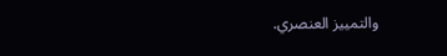والتمييز العنصري.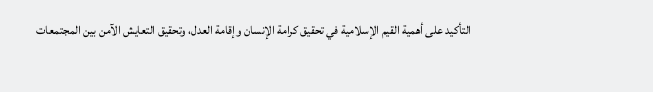التأكيد على أهمية القيم الإسلامية في تحقيق كرامة الإنسان وإقامة العدل، وتحقيق التعايش الآمن بين المجتمعات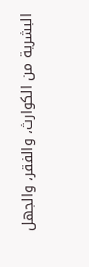البشرية من الكوارث، والفقر، والجهل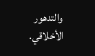والتدهور الأخلاقي.